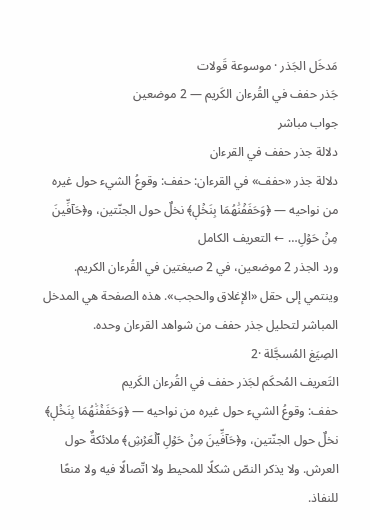مَدخَل الجَذر · موسوعة قَولات
جَذر حفف في القُرءان الكَريم — 2 موضعين
جواب مباشر
دلالة جذر حفف في القرءان
دلالة جذر «حفف» في القرءان: حفف: وقوعُ الشيء حول غيره من نواحيه — ﴿وَحَفَفۡنَٰهُمَا بِنَخۡلٖ﴾ نخلٌ حول الجنّتين، و﴿حَآفِّينَ مِنۡ حَوۡلِ… ← التعريف الكامل
ورد الجذر 2 موضعين، في 2 صيغتين في القُرءان الكريم. وينتمي إلى حقل «الإغلاق والحجب». هذه الصفحة هي المدخل المباشر لتحليل جذر حفف من شواهد القرءان وحده.
الصِيَغ المُسجَّلة ·2
التَعريف المُحكَم لجَذر حفف في القُرءان الكَريم
حفف: وقوعُ الشيء حول غيره من نواحيه — ﴿وَحَفَفۡنَٰهُمَا بِنَخۡلٖ﴾ نخلٌ حول الجنّتين، و﴿حَآفِّينَ مِنۡ حَوۡلِ ٱلۡعَرۡشِ﴾ ملائكةٌ حول العرش. ولا يذكر النصّ شكلًا للمحيط ولا اتّصالًا فيه ولا منعًا للنفاذ.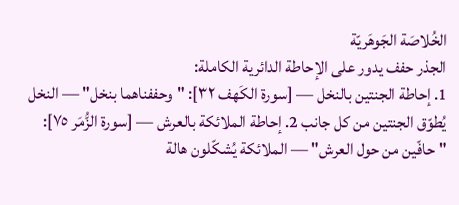الخُلاصَة الجَوهَريّة
الجذر حفف يدور على الإحاطة الدائرية الكاملة:
1. إحاطة الجنتين بالنخل — [سورة الكَهف ٣٢]: "وحففناهما بنخل" — النخل يُطوّق الجنتين من كل جانب 2. إحاطة الملائكة بالعرش — [سورة الزُّمَر ٧٥]: "حافّين من حول العرش" — الملائكة يُشكّلون هالة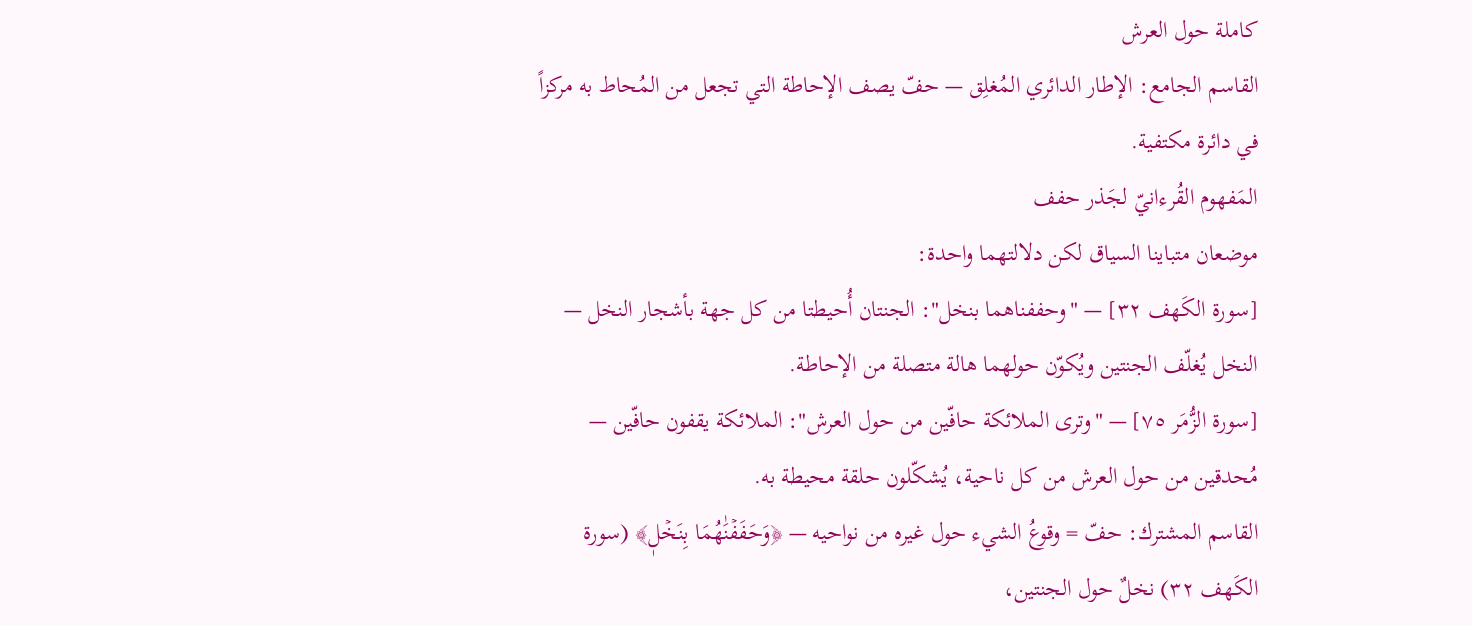كاملة حول العرش
القاسم الجامع: الإطار الدائري المُغلِق — حفّ يصف الإحاطة التي تجعل من المُحاط به مركزاً في دائرة مكتفية.
المَفهوم القُرءانيّ لجَذر حفف
موضعان متباينا السياق لكن دلالتهما واحدة:
[سورة الكَهف ٣٢] — "وحففناهما بنخل": الجنتان أُحيطتا من كل جهة بأشجار النخل — النخل يُغلّف الجنتين ويُكوّن حولهما هالة متصلة من الإحاطة.
[سورة الزُّمَر ٧٥] — "وترى الملائكة حافّين من حول العرش": الملائكة يقفون حافّين — مُحدقين من حول العرش من كل ناحية، يُشكّلون حلقة محيطة به.
القاسم المشترك: حفّ = وقوعُ الشيء حول غيره من نواحيه — ﴿وَحَفَفۡنَٰهُمَا بِنَخۡلٖ﴾ (سورة الكَهف ٣٢) نخلٌ حول الجنتين،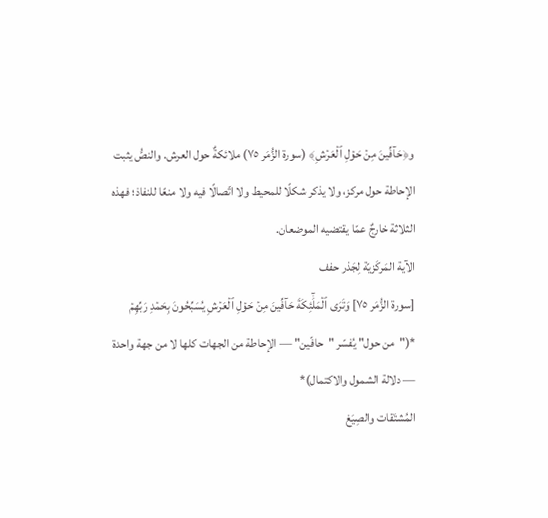و﴿حَآفِّينَ مِنۡ حَوۡلِ ٱلۡعَرۡشِ﴾ (سورة الزُّمَر ٧٥) ملائكةٌ حول العرش. والنصُّ يثبت الإحاطة حول مركز، ولا يذكر شكلًا للمحيط ولا اتّصالًا فيه ولا منعًا للنفاذ؛ فهذه الثلاثة خارجٌ عمّا يقتضيه الموضعان.
الآية المَركَزيّة لِجَذر حفف
[سورة الزُّمَر ٧٥] وَتَرَى ٱلۡمَلَٰٓئِكَةَ حَآفِّينَ مِنۡ حَوۡلِ ٱلۡعَرۡشِ يُسَبِّحُونَ بِحَمۡدِ رَبِّهِمۡ *("من حول" يُفسّر "حافّين" — الإحاطة من الجهات كلها لا من جهة واحدة — دلالة الشمول والاكتمال)*
المُشتَقات والصِيَغ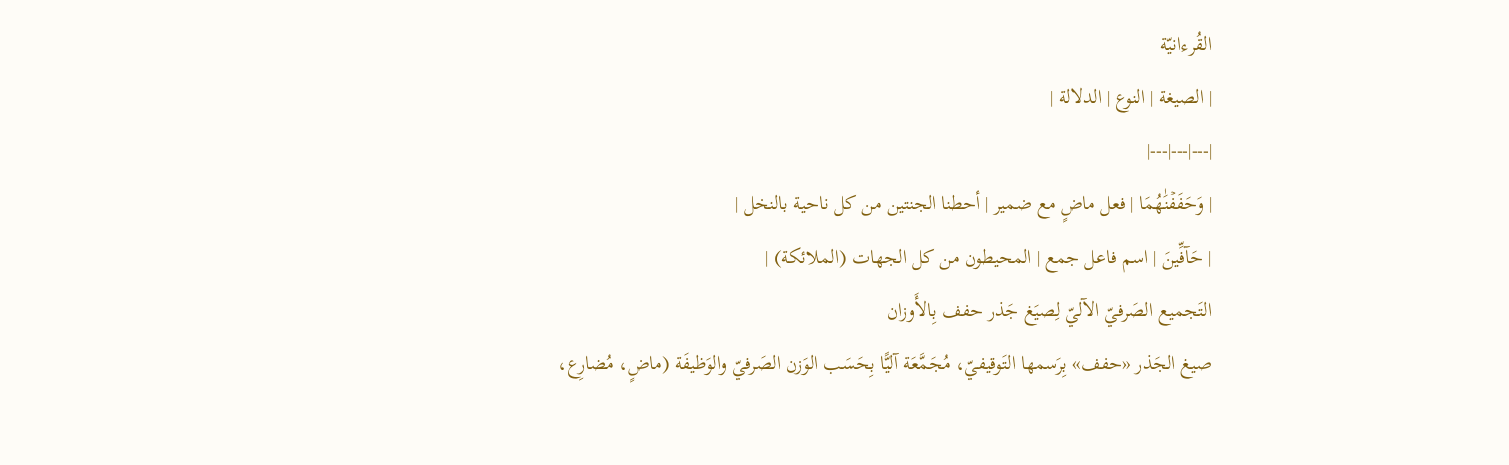القُرءانيّة
| الصيغة | النوع | الدلالة |
|---|---|---|
| وَحَفَفۡنَٰهُمَا | فعل ماضٍ مع ضمير | أحطنا الجنتين من كل ناحية بالنخل |
| حَآفِّينَ | اسم فاعل جمع | المحيطون من كل الجهات (الملائكة) |
التَجميع الصَرفيّ الآليّ لِصيَغ جَذر حفف بِالأَوزان
صيغ الجَذر «حفف» بِرَسمها التَوقيفيّ، مُجَمَّعَة آليًّا بِحَسَب الوَزن الصَرفيّ والوَظيفَة (ماضٍ، مُضارِع،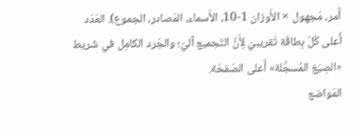أَمر، مَجهول × الأَوزان 1-10، الأَسماء، المَصادر، الجموع). العَدَد أَعلى كُلّ بِطاقَة تَقريبيّ لِأَنَّ التَجميع آليّ؛ والجَرد الكامِل في شَريط «الصِيَغ المُسجَّلة» أَعلى الصَفحَة.
المَواضع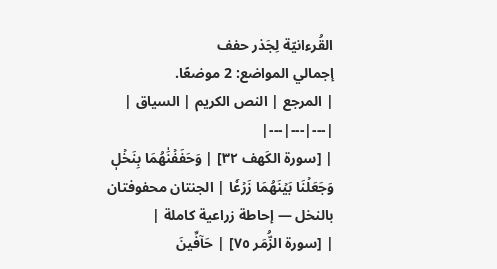القُرءانيّة لِجَذر حفف
إجمالي المواضع: 2 موضعًا.
| المرجع | النص الكريم | السياق |
|---|---|---|
| [سورة الكَهف ٣٢] | وَحَفَفۡنَٰهُمَا بِنَخۡلٖ وَجَعَلۡنَا بَيۡنَهُمَا زَرۡعٗا | الجنتان محفوفتان بالنخل — إحاطة زراعية كاملة |
| [سورة الزُّمَر ٧٥] | حَآفِّينَ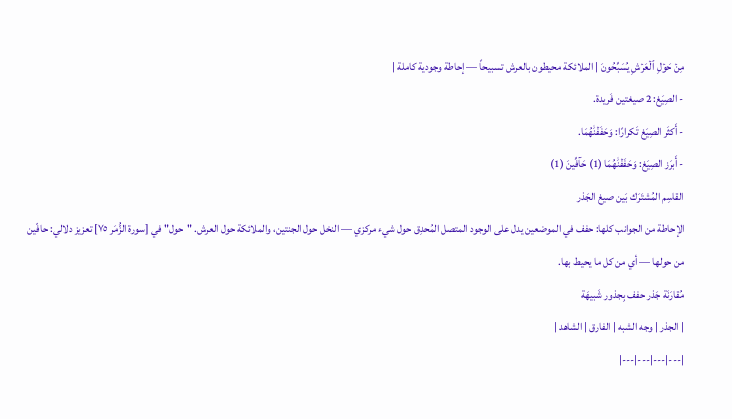مِنۡ حَوۡلِ ٱلۡعَرۡشِ يُسَبِّحُونَ | الملائكة محيطون بالعرش تسبيحاً — إحاطة وجودية كاملة |
- الصِيَغ: 2 صيغتين فَريدة.
- أَكثَر الصِيَغ تَكرارًا: وَحَفَفۡنَٰهُمَا.
- أَبرَز الصِيَغ: وَحَفَفۡنَٰهُمَا (1) حَآفِّينَ (1)
القاسِم المُشتَرَك بَين صيغ الجَذر
الإحاطة من الجوانب كلها: حفف في الموضعين يدل على الوجود المتصل المُحدِق حول شيء مركزي — النخل حول الجنتين، والملائكة حول العرش. "حول" في [سورة الزُّمَر ٧٥] تعزيز دلالي: حافّين من حولها — أي من كل ما يحيط بها.
مُقارَنَة جَذر حفف بِجذور شَبيهَة
| الجذر | وجه الشبه | الفارق | الشاهد |
|---|---|---|---|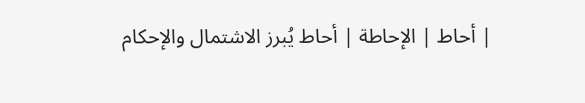| أحاط | الإحاطة | أحاط يُبرز الاشتمال والإحكام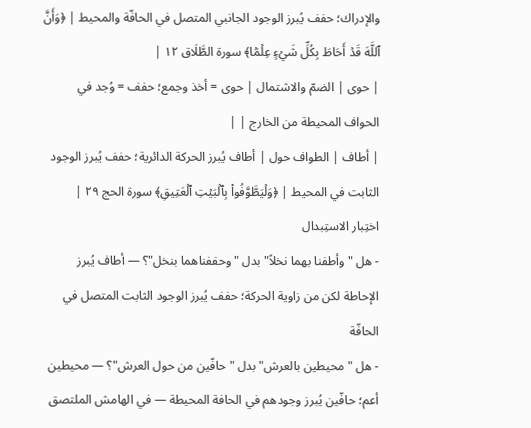والإدراك؛ حفف يُبرز الوجود الجانبي المتصل في الحافّة والمحيط | ﴿وَأَنَّ ٱللَّهَ قَدۡ أَحَاطَ بِكُلِّ شَيۡءٍ عِلۡمَۢا﴾ سورة الطَّلَاق ١٢ |
| حوى | الضمّ والاشتمال | حوى = أخذ وجمع؛ حفف = وُجد في الحواف المحيطة من الخارج | |
| أطاف | الطواف حول | أطاف يُبرز الحركة الدائرية؛ حفف يُبرز الوجود الثابت في المحيط | ﴿وَلۡيَطَّوَّفُواْ بِٱلۡبَيۡتِ ٱلۡعَتِيقِ﴾ سورة الحج ٢٩ |
اختِبار الاستِبدال
- هل "وأطفنا بهما نخلاً" بدل "وحففناهما بنخل"؟ — أطاف يُبرز الإحاطة لكن من زاوية الحركة؛ حفف يُبرز الوجود الثابت المتصل في الحافّة
- هل "محيطين بالعرش" بدل "حافّين من حول العرش"؟ — محيطين أعم؛ حافّين يُبرز وجودهم في الحافة المحيطة — في الهامش الملتصق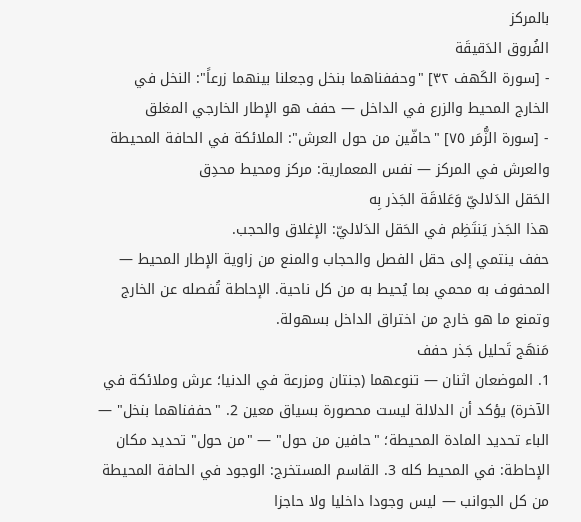بالمركز
الفُروق الدَقيقَة
- [سورة الكَهف ٣٢] "وحففناهما بنخل وجعلنا بينهما زرعاً": النخل في الخارج المحيط والزرع في الداخل — حفف هو الإطار الخارجي المغلق
- [سورة الزُّمَر ٧٥] "حافّين من حول العرش": الملائكة في الحافة المحيطة والعرش في المركز — نفس المعمارية: مركز ومحيط محدِق
الحَقل الدَلاليّ وَعَلاقَة الجَذر بِه
هذا الجَذر يَنتَظِم في الحَقل الدَلاليّ: الإغلاق والحجب.
حفف ينتمي إلى حقل الفصل والحجاب والمنع من زاوية الإطار المحيط — المحفوف به محمي بما يُحيط به من كل ناحية. الإحاطة تُفصله عن الخارج وتمنع ما هو خارج من اختراق الداخل بسهولة.
مَنهَج تَحليل جَذر حفف
1. الموضعان اثنان — تنوعهما (جنتان ومزرعة في الدنيا؛ عرش وملائكة في الآخرة) يؤكد أن الدلالة ليست محصورة بسياق معين 2. "حففناهما بنخل" — الباء تحديد المادة المحيطة؛ "حافين من حول" — "من حول" تحديد مكان الإحاطة: في المحيط كله 3. القاسم المستخرج: الوجود في الحافة المحيطة من كل الجوانب — ليس وجودا داخليا ولا حاجزا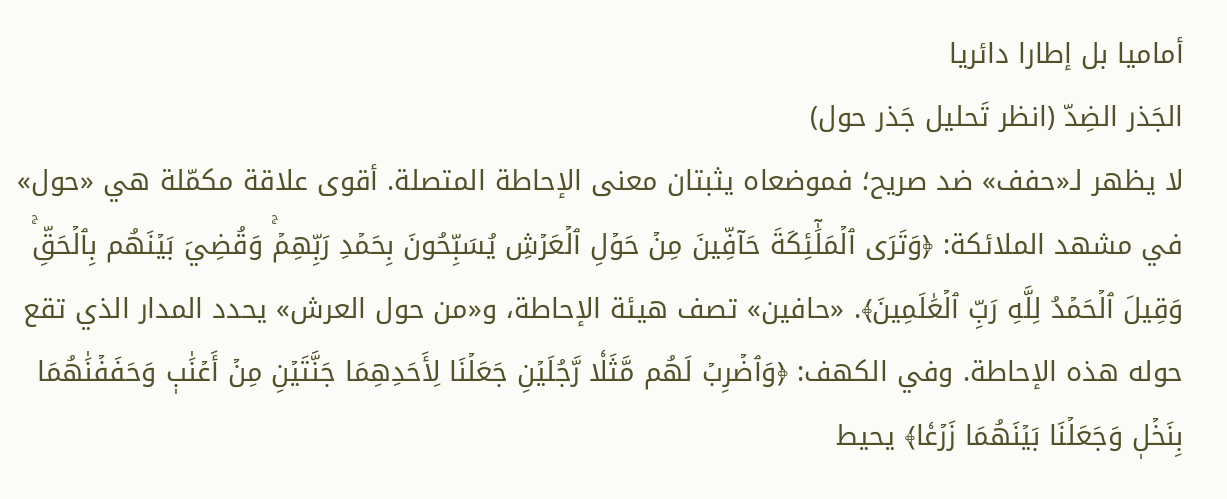أماميا بل إطارا دائريا
الجَذر الضِدّ (انظر تَحليل جَذر حول)
لا يظهر لـ«حفف» ضد صريح؛ فموضعاه يثبتان معنى الإحاطة المتصلة. أقوى علاقة مكمّلة هي «حول» في مشهد الملائكة: ﴿وَتَرَى ٱلۡمَلَٰٓئِكَةَ حَآفِّينَ مِنۡ حَوۡلِ ٱلۡعَرۡشِ يُسَبِّحُونَ بِحَمۡدِ رَبِّهِمۡۚ وَقُضِيَ بَيۡنَهُم بِٱلۡحَقِّۚ وَقِيلَ ٱلۡحَمۡدُ لِلَّهِ رَبِّ ٱلۡعَٰلَمِينَ﴾. «حافين» تصف هيئة الإحاطة، و«من حول العرش» يحدد المدار الذي تقع حوله هذه الإحاطة. وفي الكهف: ﴿وَٱضۡرِبۡ لَهُم مَّثَلٗا رَّجُلَيۡنِ جَعَلۡنَا لِأَحَدِهِمَا جَنَّتَيۡنِ مِنۡ أَعۡنَٰبٖ وَحَفَفۡنَٰهُمَا بِنَخۡلٖ وَجَعَلۡنَا بَيۡنَهُمَا زَرۡعٗا﴾ يحيط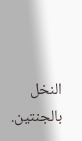النخل بالجنتين.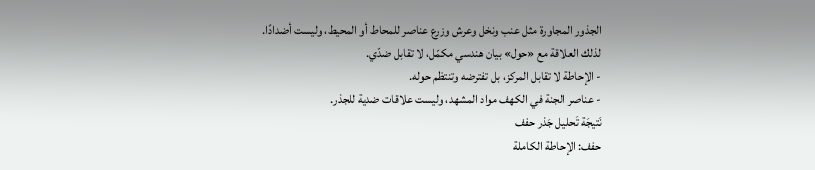الجذور المجاورة مثل عنب ونخل وعرش وزرع عناصر للمحاط أو المحيط، وليست أضدادًا. لذلك العلاقة مع «حول» بيان هندسي مكمّل، لا تقابل ضدّي.
- الإحاطة لا تقابل المركز، بل تفترضه وتنتظم حوله.
- عناصر الجنة في الكهف مواد المشهد، وليست علاقات ضدية للجذر.
نَتيجَة تَحليل جَذر حفف
حفف: الإحاطة الكاملة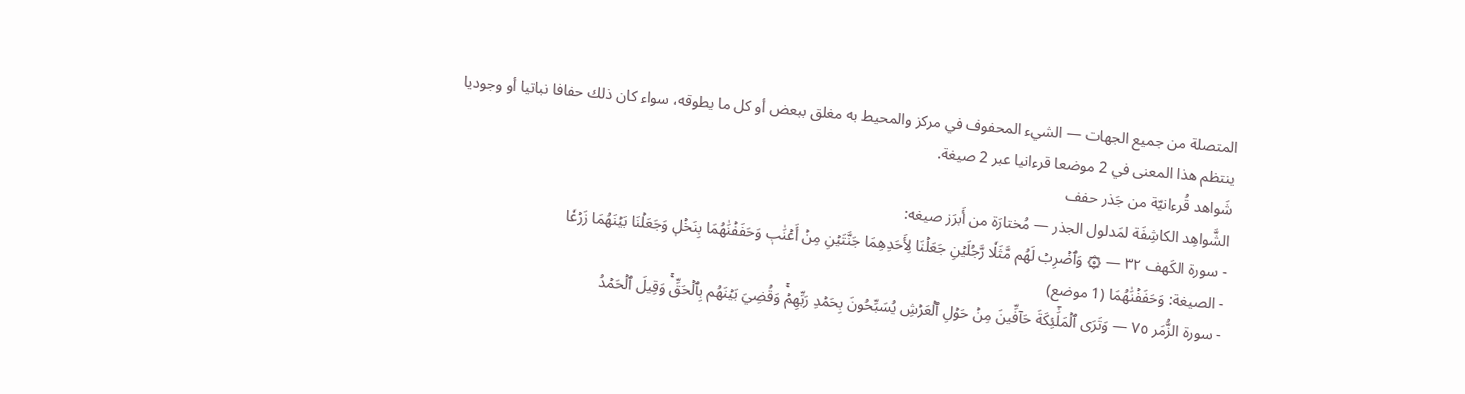المتصلة من جميع الجهات — الشيء المحفوف في مركز والمحيط به مغلق ببعض أو كل ما يطوقه، سواء كان ذلك حفافا نباتيا أو وجوديا
ينتظم هذا المعنى في 2 موضعا قرءانيا عبر 2 صيغة.
شَواهد قُرءانيّة من جَذر حفف
الشَّواهِد الكاشِفَة لمَدلول الجذر — مُختارَة من أَبرَز صيغه:
- سورة الكَهف ٣٢ — ۞ وَٱضۡرِبۡ لَهُم مَّثَلٗا رَّجُلَيۡنِ جَعَلۡنَا لِأَحَدِهِمَا جَنَّتَيۡنِ مِنۡ أَعۡنَٰبٖ وَحَفَفۡنَٰهُمَا بِنَخۡلٖ وَجَعَلۡنَا بَيۡنَهُمَا زَرۡعٗا
- الصيغة: وَحَفَفۡنَٰهُمَا (1 موضع)
- سورة الزُّمَر ٧٥ — وَتَرَى ٱلۡمَلَٰٓئِكَةَ حَآفِّينَ مِنۡ حَوۡلِ ٱلۡعَرۡشِ يُسَبِّحُونَ بِحَمۡدِ رَبِّهِمۡۚ وَقُضِيَ بَيۡنَهُم بِٱلۡحَقِّۚ وَقِيلَ ٱلۡحَمۡدُ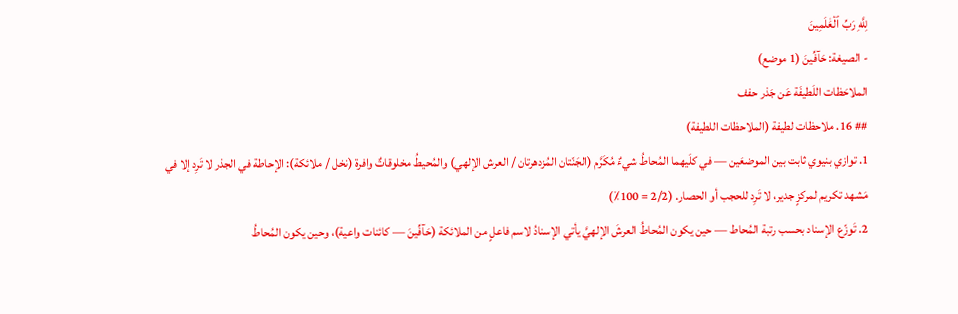لِلَّهِ رَبِّ ٱلۡعَٰلَمِينَ
- الصيغة: حَآفِّينَ (1 موضع)
الملاحَظات اللَطيفَة عَن جَذر حفف
## 16. ملاحظات لطيفة (الملاحظات اللطيفة)
1. توازي بنيوي ثابت بين الموضعَين — في كلَيهما المُحاطُ شيءٌ مُكَرَّم (الجَنّتان المُزدهرتان / العرش الإلهي) والمُحيطُ مخلوقاتٌ وافرة (نخل / ملائكة): الإحاطة في الجذر لا تَرِد إلا في مَشهد تكريم لمركزٍ جدير، لا تَرِد للحجب أو الحصار. (2/2 = 100٪)
2. تَوزّع الإسناد بحسب رتبة المُحاط — حين يكون المُحاطُ العرشَ الإلهيَّ يأتي الإسنادُ لاسم فاعلٍ من الملائكة (حَآفِّينَ — كائنات واعية)، وحين يكون المُحاطُ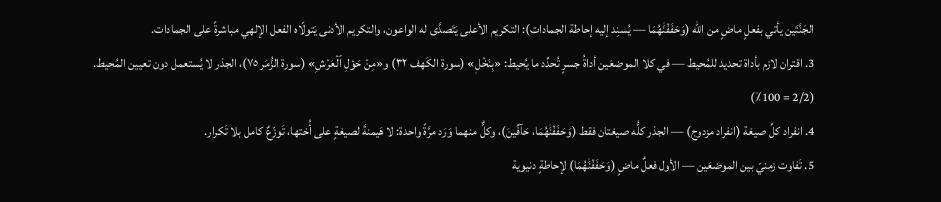الجَنَّتَين يأتي بفعلٍ ماضٍ من الله (وَحَفَفۡنَٰهُمَا — يُسنِد إليه إحاطة الجمادات): التكريم الأعلى يَتَصدَّى له الواعون، والتكريم الأدنى يَتولّاه الفعل الإلهي مباشرةً على الجمادات.
3. اقتران لازم بأداة تحديد للمُحيط — في كلا الموضعَين أداةُ جسرٍ تُحدِّد ما يُحيط: «بِنَخۡلٖ» (سورة الكَهف ٣٢) و«مِنۡ حَوۡلِ ٱلۡعَرۡشِ» (سورة الزُّمَر ٧٥)، الجذر لا يُستعمل دون تعيين المُحيط. (2/2 = 100٪)
4. انفراد كلِّ صيغة (انفراد مزدوج) — الجذر كلُّه صيغتان فقط (وَحَفَفۡنَٰهُمَا، حَآفِّينَ)، وكلٌّ منهما وَرَد مرَّةً واحدة: لا هَيمنةَ لصيغةٍ على أُختها، تَوزّعٌ كامل بلا تَكرار.
5. تَفاوت زمنيّ بين الموضعَين — الأول فعلٌ ماضٍ (وَحَفَفۡنَٰهُمَا) لإحاطةٍ دنيوية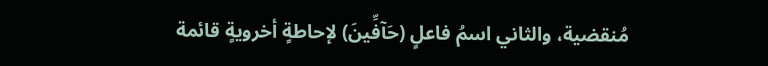مُنقضية، والثاني اسمُ فاعلٍ (حَآفِّينَ) لإحاطةٍ أخرويةٍ قائمة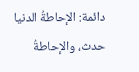دائمة: الإحاطةُ الدنيا حدث، والإحاطةُ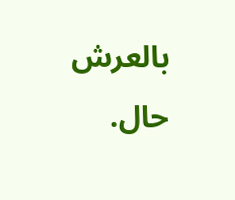بالعرش حال.